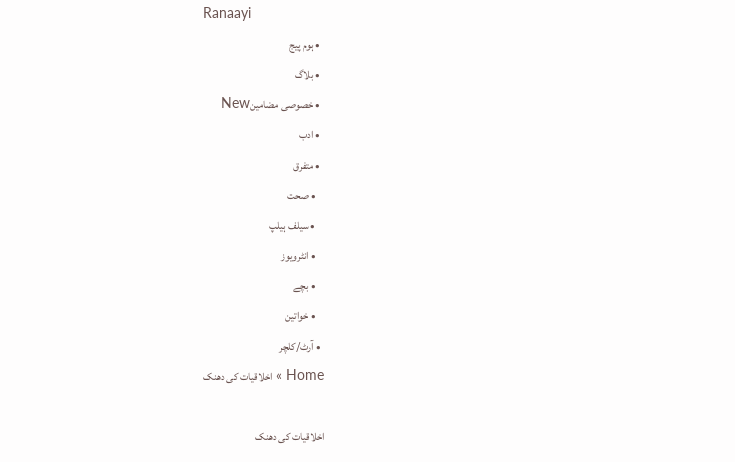Ranaayi
  • ہوم پیج
  • بلاگ
  • خصوصی مضامینNew
  • ادب
  • متفرق
    • صحت
    • سیلف ہیلپ
    • انٹرویوز
    • بچے
    • خواتین
  • آرٹ/کلچر
Home » اخلاقیات کی دھنک

اخلاقیات کی دھنک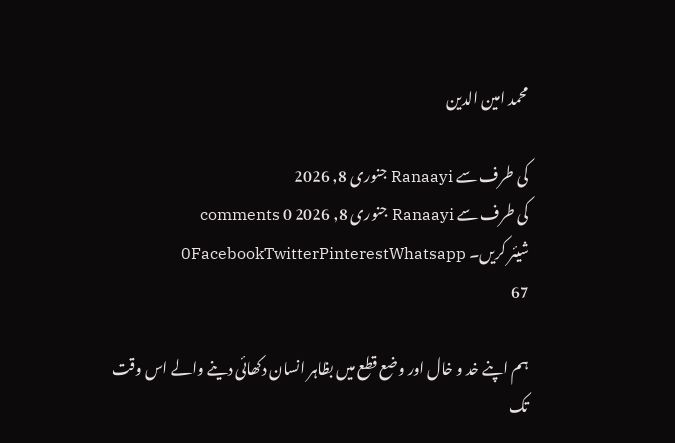محمد امین الدین

کی طرف سے Ranaayi جنوری 8, 2026
کی طرف سے Ranaayi جنوری 8, 2026 0 comments
شیئر کریں۔ 0FacebookTwitterPinterestWhatsapp
67

ہم اپنے خد و خال اور وضع قطع میں بظاہر انسان دکھائی دینے والے اس وقت تک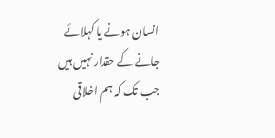انسان ہونے یا کہلائے جانے کے حقدار نہیں ہیں جب تک کہ ہم اخلاقی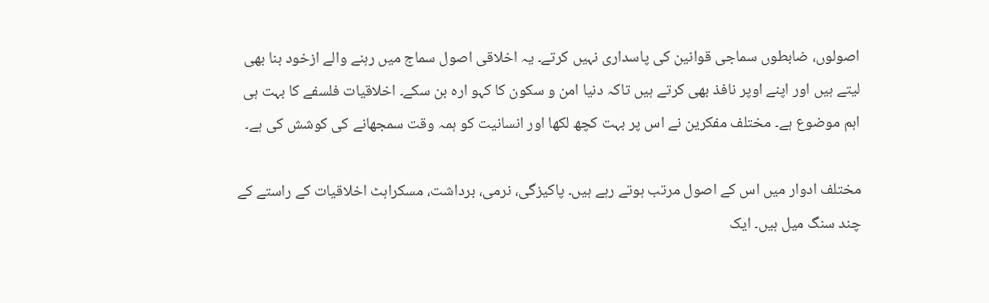اصولوں، ضابطوں سماجی قوانین کی پاسداری نہیں کرتے۔ یہ اخلاقی اصول سماج میں رہنے والے ازخود بنا بھی لیتے ہیں اور اپنے اوپر نافذ بھی کرتے ہیں تاکہ دنیا امن و سکون کا کہو ارہ بن سکے۔ اخلاقیات فلسفے کا بہت ہی اہم موضوع ہے۔ مختلف مفکرین نے اس پر بہت کچھ لکھا اور انسانیت کو ہمہ وقت سمجھانے کی کوشش کی ہے۔

مختلف ادوار میں اس کے اصول مرتب ہوتے رہے ہیں۔ پاکیزگی، نرمی، برداشت، مسکراہٹ اخلاقیات کے راستے کے چند سنگ میل ہیں۔ ایک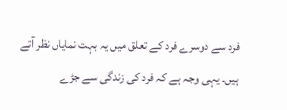فرد سے دوسرے فرد کے تعلق میں یہ بہت نمایاں نظر آتے ہیں۔ یہی وجہ ہے کہ فرد کی زندگی سے جڑے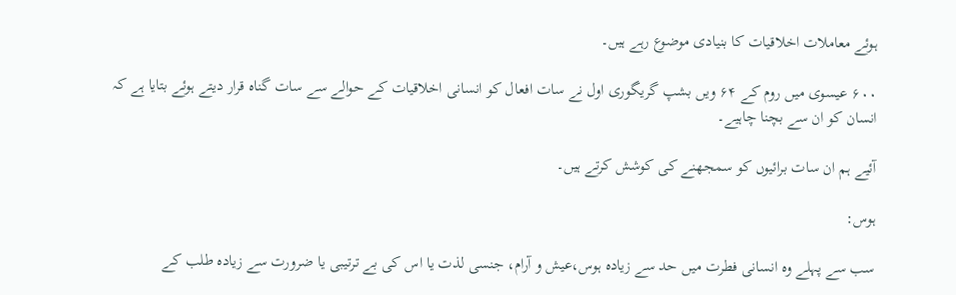ہوئے معاملات اخلاقیات کا بنیادی موضوع رہے ہیں۔

۶۰۰ عیسوی میں روم کے ۶۴ ویں بشپ گریگوری اول نے سات افعال کو انسانی اخلاقیات کے حوالے سے سات گناہ قرار دیتے ہوئے بتایا ہے کہ انسان کو ان سے بچنا چاہیے۔

آئیے ہم ان سات برائیوں کو سمجھنے کی کوشش کرتے ہیں۔

ہوس:

سب سے پہلے وہ انسانی فطرت میں حد سے زیادہ ہوس،عیش و آرام، جنسی لذت یا اس کی بے ترتیبی یا ضرورت سے زیادہ طلب کے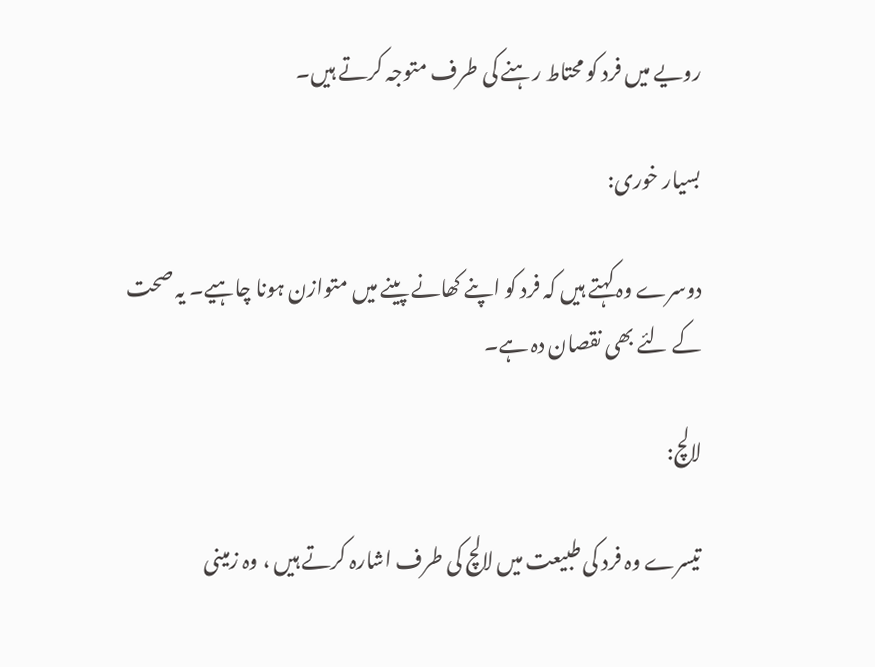رویے میں فرد کو محتاط رہنے کی طرف متوجہ کرتے ہیں۔

بسیار خوری:

دوسرے وہ کہتے ہیں کہ فرد کو اپنے کھانے پینے میں متوازن ہونا چاہیے۔ یہ صحت کے لئے بھی نقصان دہ ہے۔

لالچ:

تیسرے وہ فرد کی طبیعت میں لالچ کی طرف اشارہ کرتے ہیں ، وہ زمینی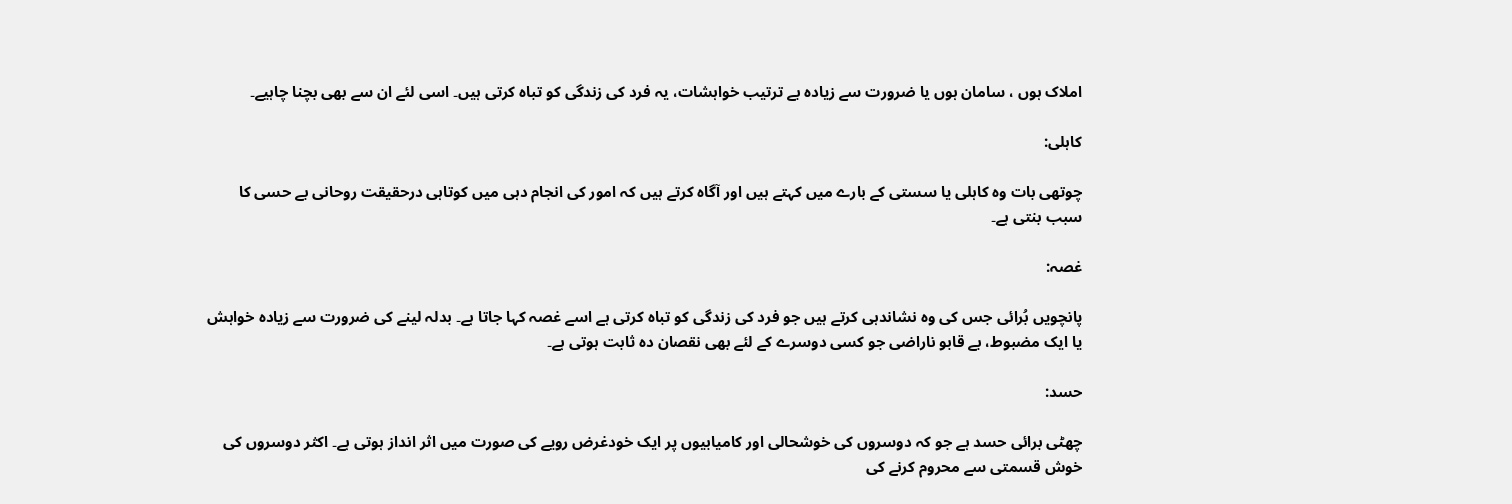املاک ہوں ، سامان ہوں یا ضرورت سے زیادہ بے ترتیب خواہشات، یہ فرد کی زندگی کو تباہ کرتی ہیں۔ اسی لئے ان سے بھی بچنا چاہیے۔

کاہلی:

چوتھی بات وہ کاہلی یا سستی کے بارے میں کہتے ہیں اور آگاہ کرتے ہیں کہ امور کی انجام دہی میں کوتاہی درحقیقت روحانی بے حسی کا سبب بنتی ہے۔

غصہ:

پانچویں بُرائی جس کی وہ نشاندہی کرتے ہیں جو فرد کی زندگی کو تباہ کرتی ہے اسے غصہ کہا جاتا ہے۔ بدلہ لینے کی ضرورت سے زیادہ خواہش یا ایک مضبوط، بے قابو ناراضی جو کسی دوسرے کے لئے بھی نقصان دہ ثابت ہوتی ہے۔

حسد:

چھٹی برائی حسد ہے جو کہ دوسروں کی خوشحالی اور کامیابیوں پر ایک خودغرض رویے کی صورت میں اثر انداز ہوتی ہے۔ اکثر دوسروں کی خوش قسمتی سے محروم کرنے کی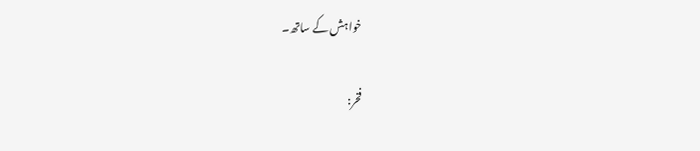خواہش کے ساتھ۔

فخر: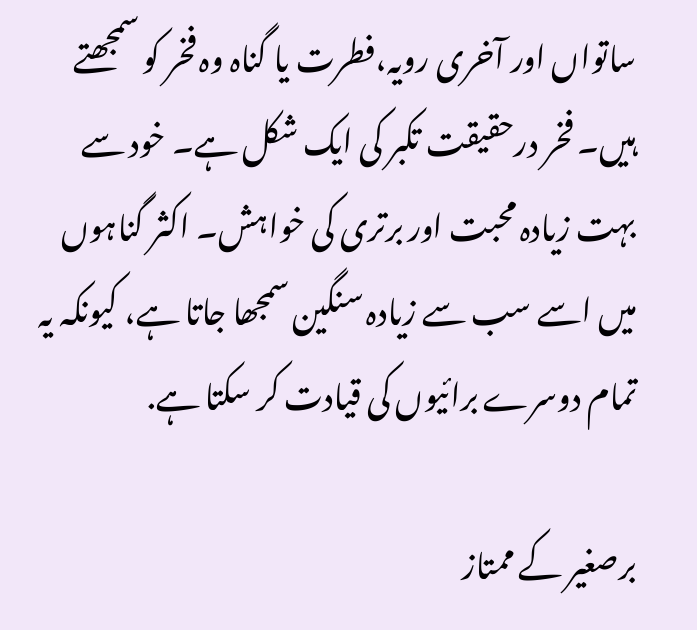ساتواں اور آخری رویہ،فطرت یا گناہ وہ فخر کو سمجھتے ہیں۔ فخر درحقیقت تکبر کی ایک شکل ہے۔ خود سے بہت زیادہ محبت اور برتری کی خواہش۔ اکثر گناہوں میں اسے سب سے زیادہ سنگین سمجھا جاتا ہے، کیونکہ یہ تمام دوسرے برائیوں کی قیادت کر سکتا ہے.

برصغیر کے ممتاز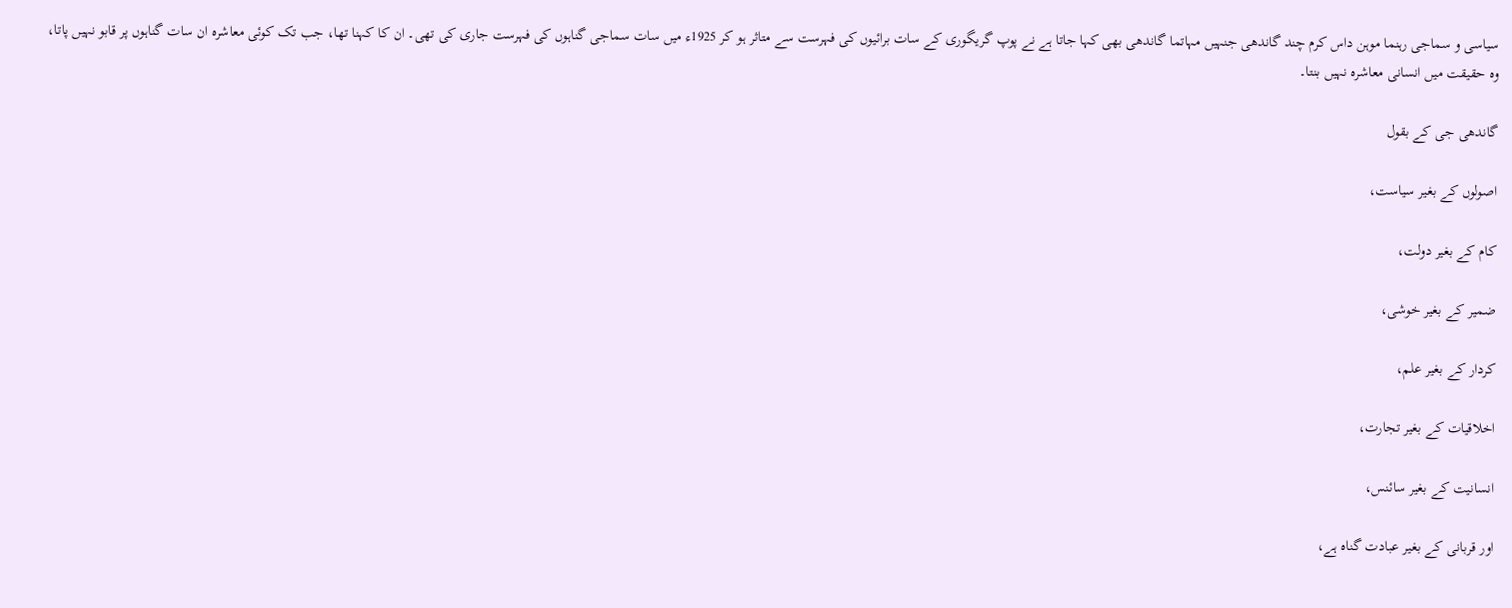سیاسی و سماجی رہنما موہن داس کرم چند گاندھی جنہیں مہاتما گاندھی بھی کہا جاتا ہے نے پوپ گریگوری کے سات برائیوں کی فہرست سے متاثر ہو کر 1925ء میں سات سماجی گناہوں کی فہرست جاری کی تھی۔ ان کا کہنا تھا، جب تک کوئی معاشرہ ان سات گناہوں پر قابو نہیں پاتا، وہ حقیقت میں انسانی معاشرہ نہیں بنتا۔

گاندھی جی کے بقول

اصولوں کے بغیر سیاست،

کام کے بغیر دولت،

ضمیر کے بغیر خوشی،

کردار کے بغیر علم،

اخلاقیات کے بغیر تجارت،

انسانیت کے بغیر سائنس،

اور قربانی کے بغیر عبادت گناہ ہے،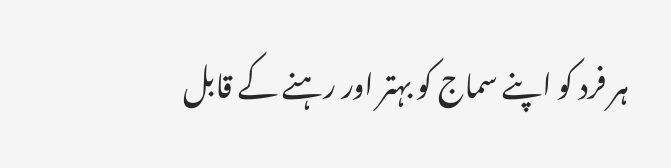ہر فرد کو اپنے سماج کو بہتر اور رہنے کے قابل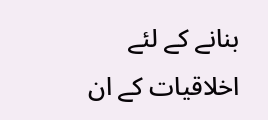بنانے کے لئے اخلاقیات کے ان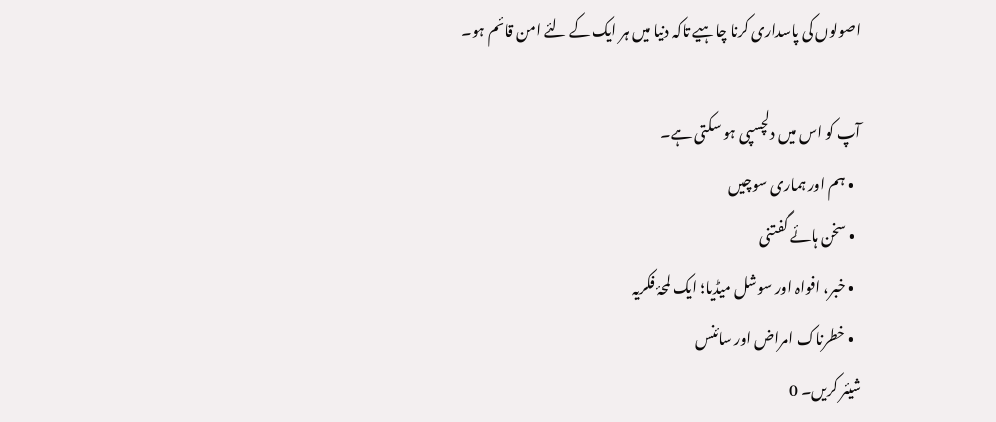اصولوں کی پاسداری کرنا چاہیے تاکہ دنیا میں ہر ایک کے لئے امن قائم ہو۔

آپ کو اس میں دلچسپی ہو سکتی ہے۔
  • ہم اور ہماری سوچیں
  • سخن ہائے گفتنی
  • خبر، افواہ اور سوشل میڈیا؛ ایک لمحۂ فکریہ
  • خطرناک امراض اور سائنس
شیئر کریں۔ 0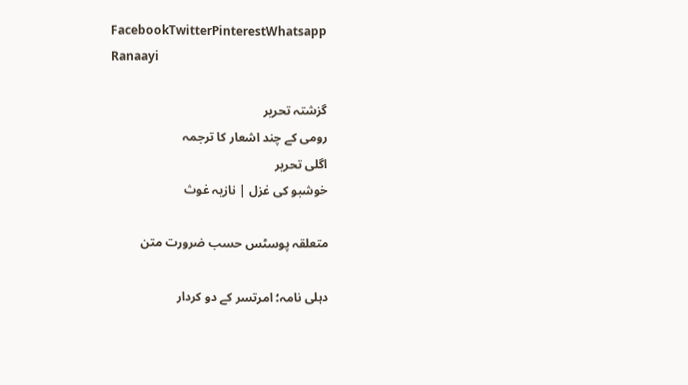FacebookTwitterPinterestWhatsapp
Ranaayi

گزشتہ تحریر
رومی کے چند اشعار کا ترجمہ
اگلی تحریر
خوشبو کی غزل | نازیہ غوث

متعلقہ پوسٹس حسب ضرورت متن

دہلی نامہ؛ امرتسر کے دو کردار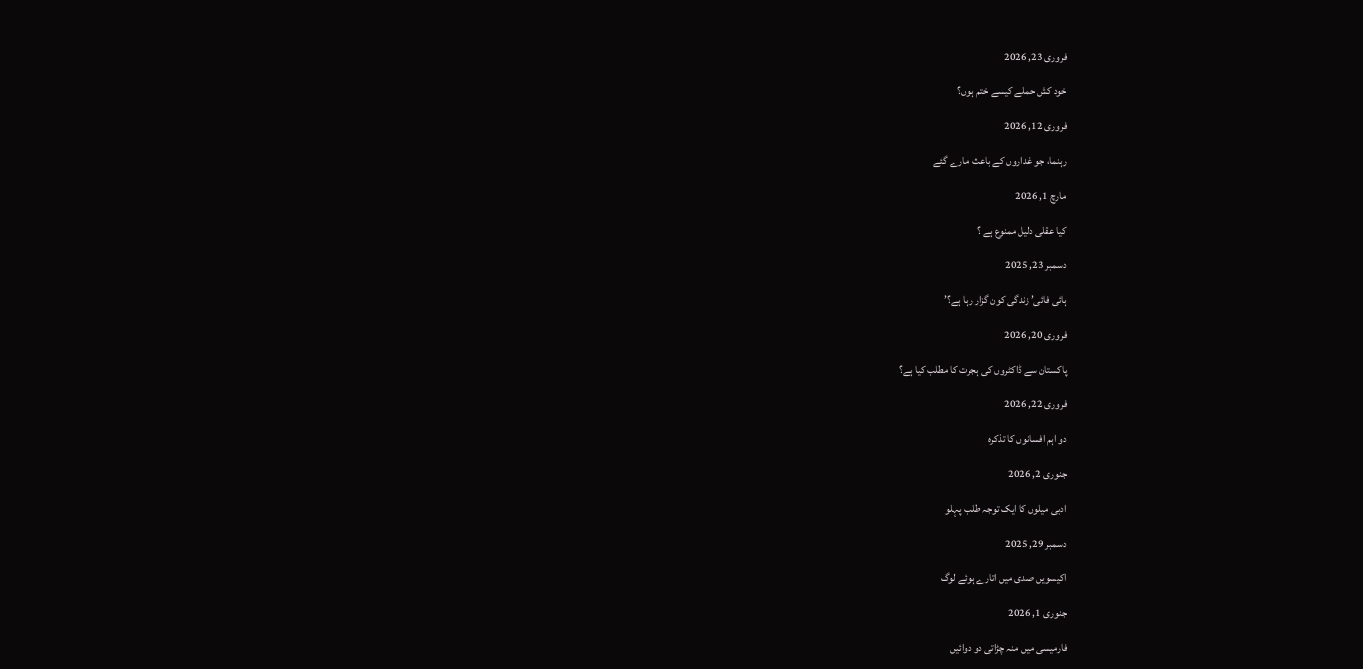فروری 23, 2026

خود کش حملے کیسے ختم ہوں؟

فروری 12, 2026

رہنما، جو غداروں کے باعث مارے گئے

مارچ 1, 2026

کیا عقلی دلیل ممنوع ہے ؟

دسمبر 23, 2025

ہائی فائی’ زندگی کون گزار رہا ہے؟’

فروری 20, 2026

پاکستان سے ڈاکٹروں کی ہجرت کا مطلب کیا ہے؟

فروری 22, 2026

دو اہم افسانوں کا تذکرہ

جنوری 2, 2026

ادبی میلوں کا ایک توجہ طلب پہلو

دسمبر 29, 2025

اکیسویں صدی میں اتارے ہوئے لوگ

جنوری 1, 2026

فارمیسی میں منہ چڑاتی دو دوائیں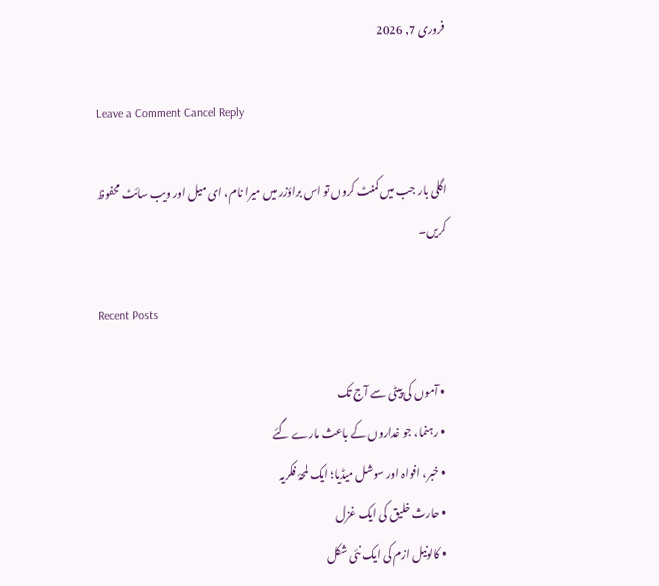فروری 7, 2026

Leave a Comment Cancel Reply

اگلی بار جب میں کمنٹ کروں تو اس براؤزر میں میرا نام، ای میل اور ویب سائٹ محفوظ کریں۔

Recent Posts

  • آموں کی پیٹی سے آج تک
  • رہنما، جو غداروں کے باعث مارے گئے
  • خبر، افواہ اور سوشل میڈیا؛ ایک لمحۂ فکریہ
  • حارث خلیق کی ایک غزل
  • کالونیل ازم کی ایک نئی شکل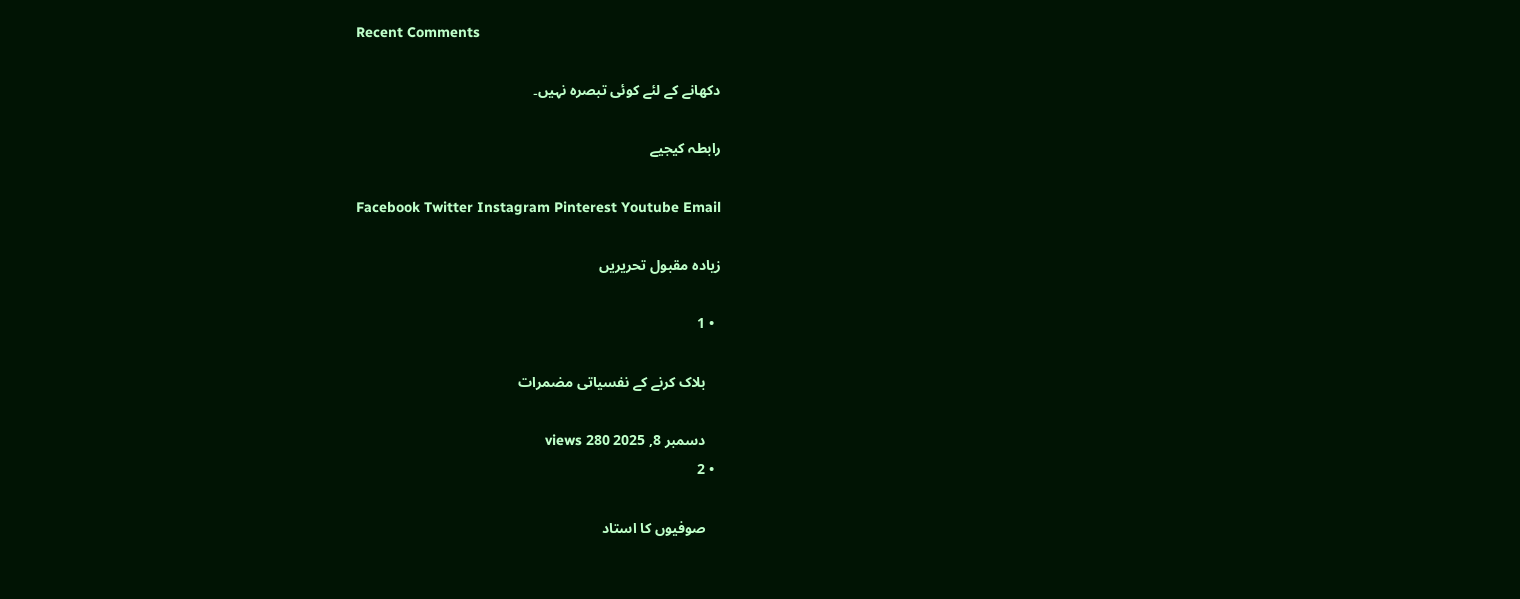Recent Comments

دکھانے کے لئے کوئی تبصرہ نہیں۔

رابطہ کیجیے

Facebook Twitter Instagram Pinterest Youtube Email

زیادہ مقبول تحریریں

  • 1

    بلاک کرنے کے نفسیاتی مضمرات

    دسمبر 8, 2025 280 views
  • 2

    صوفیوں کا استاد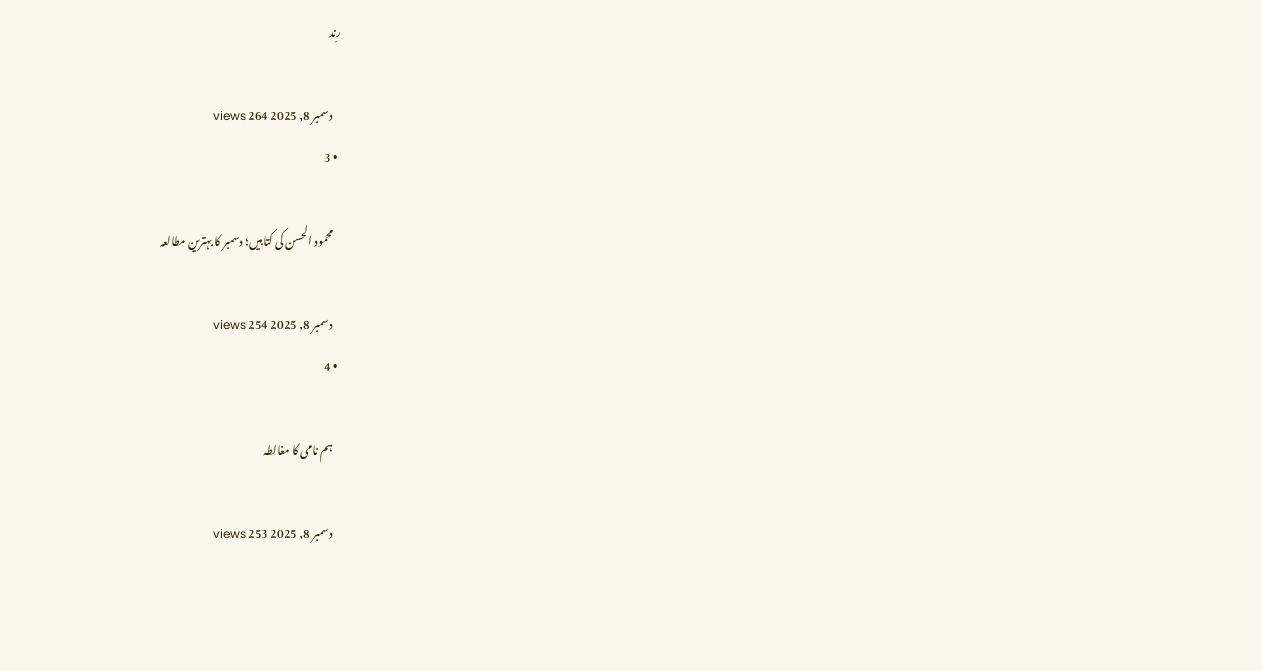رنِد

    دسمبر 8, 2025 264 views
  • 3

    محمود الحسن کی کتابیں؛ دسمبر کا بہترین مطالعہ

    دسمبر 8, 2025 254 views
  • 4

    ہم نامی کا مغالطہ

    دسمبر 8, 2025 253 views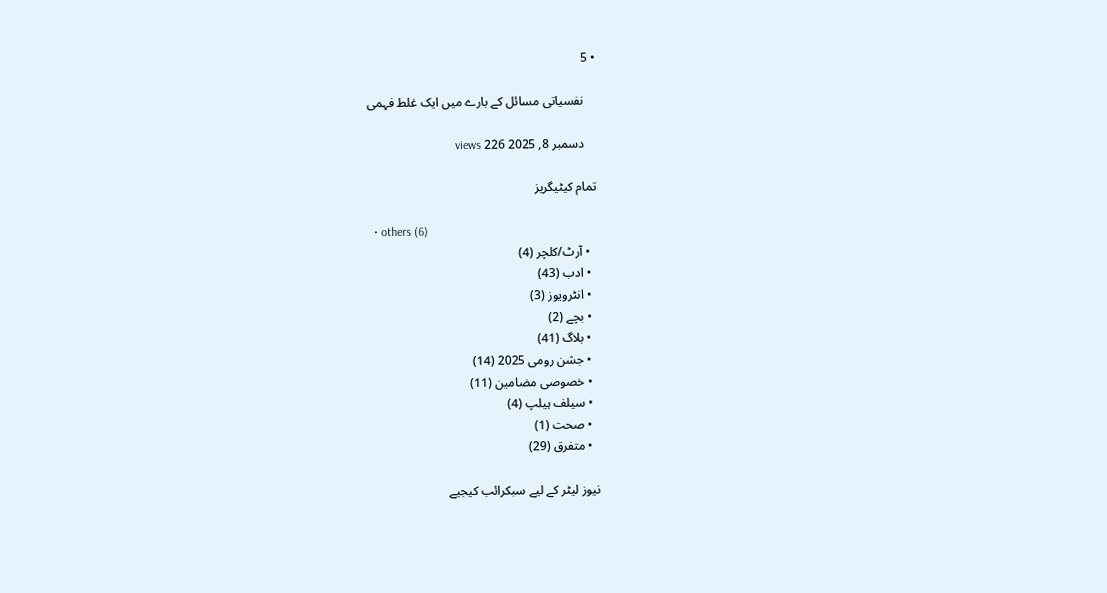• 5

    نفسیاتی مسائل کے بارے میں ایک غلط فہمی

    دسمبر 8, 2025 226 views

تمام کیٹیگریز

  • others (6)
  • آرٹ/کلچر (4)
  • ادب (43)
  • انٹرویوز (3)
  • بچے (2)
  • بلاگ (41)
  • جشن رومی 2025 (14)
  • خصوصی مضامین (11)
  • سیلف ہیلپ (4)
  • صحت (1)
  • متفرق (29)

نیوز لیٹر کے لیے سبکرائب کیجیے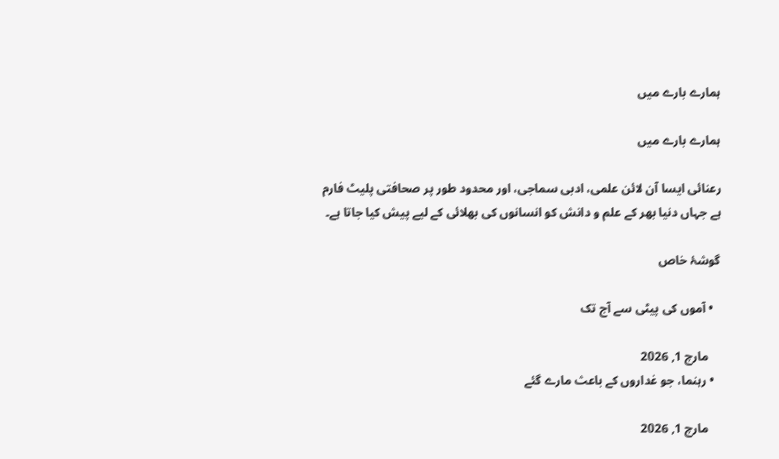ہمارے بارے میں

ہمارے بارے میں

رعنائی ایسا آن لائن علمی، ادبی سماجی، اور محدود طور پر صحافتی پلیٹ فارم ہے جہاں دنیا بھر کے علم و دانش کو انسانوں کی بھلائی کے لیے پیش کیا جاتا ہے۔

گوشۂ خاص

  • آموں کی پیٹی سے آج تک

    مارچ 1, 2026
  • رہنما، جو غداروں کے باعث مارے گئے

    مارچ 1, 2026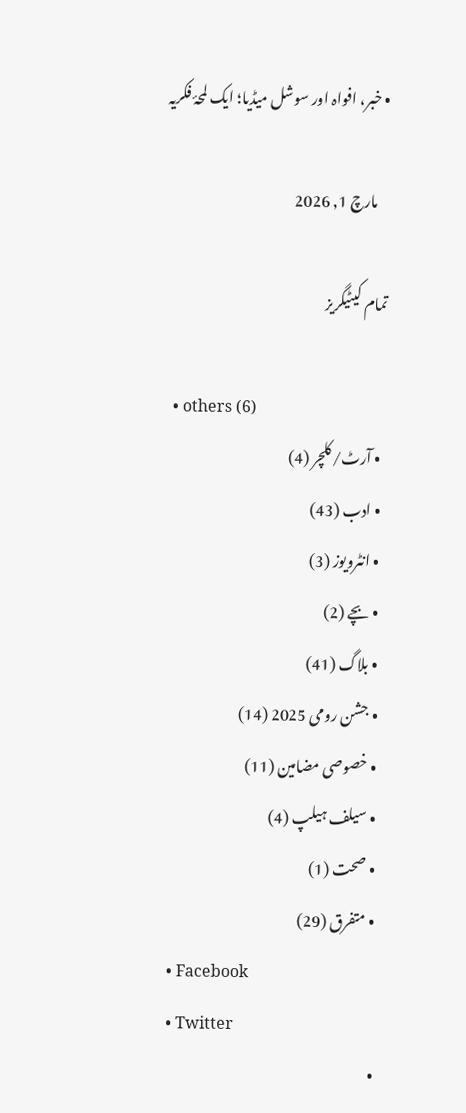• خبر، افواہ اور سوشل میڈیا؛ ایک لمحۂ فکریہ

    مارچ 1, 2026

تمام کیٹیگریز

  • others (6)
  • آرٹ/کلچر (4)
  • ادب (43)
  • انٹرویوز (3)
  • بچے (2)
  • بلاگ (41)
  • جشن رومی 2025 (14)
  • خصوصی مضامین (11)
  • سیلف ہیلپ (4)
  • صحت (1)
  • متفرق (29)
  • Facebook
  • Twitter
  •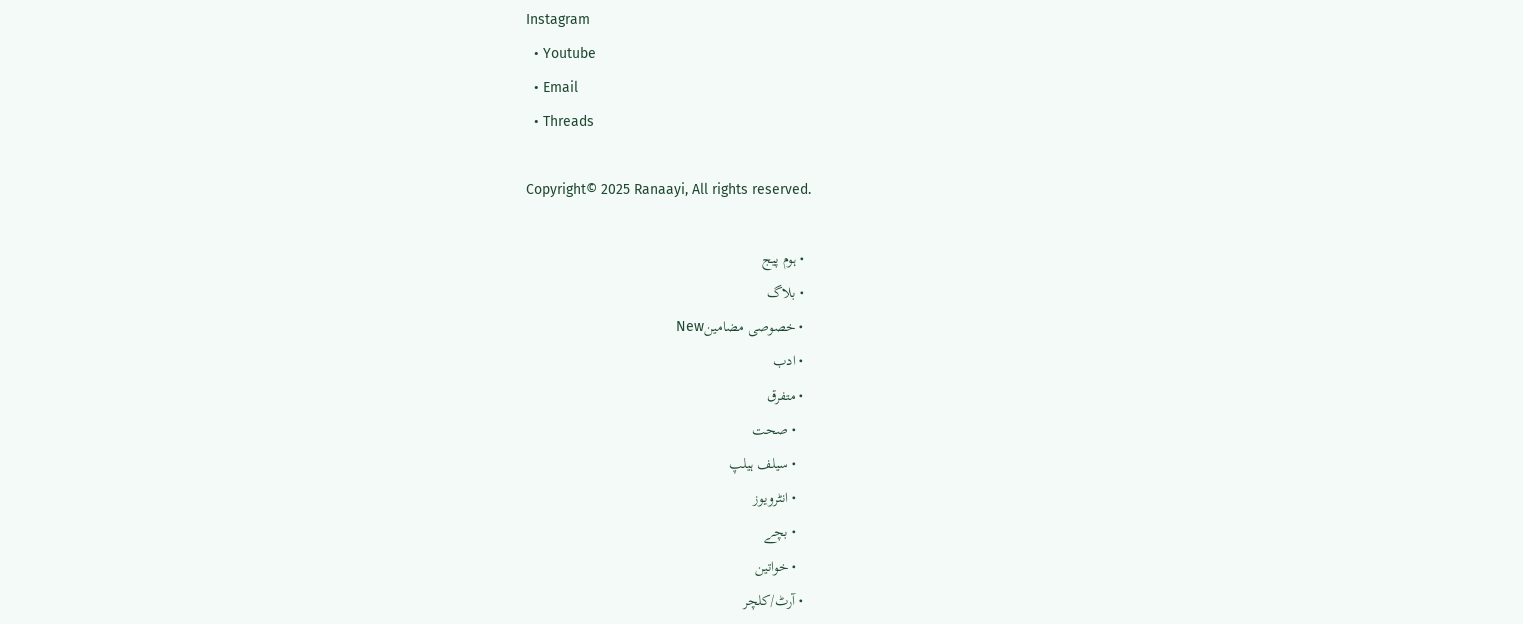Instagram
  • Youtube
  • Email
  • Threads

Copyright© 2025 Ranaayi, All rights reserved.

  • ہوم پیج
  • بلاگ
  • خصوصی مضامینNew
  • ادب
  • متفرق
    • صحت
    • سیلف ہیلپ
    • انٹرویوز
    • بچے
    • خواتین
  • آرٹ/کلچر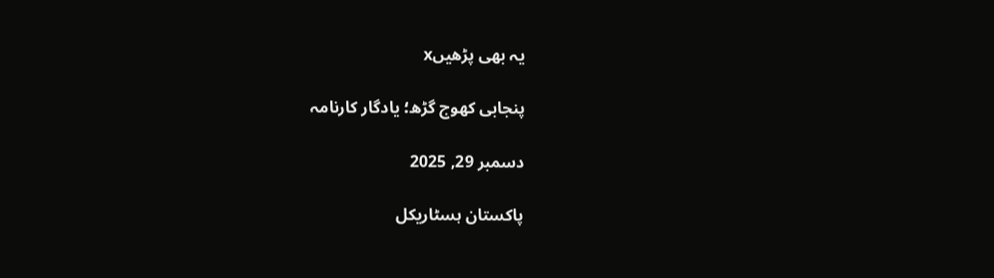یہ بھی پڑھیںx

پنجابی کھوج گڑھ؛ یادگار کارنامہ

دسمبر 29, 2025

پاکستان ہسٹاریکل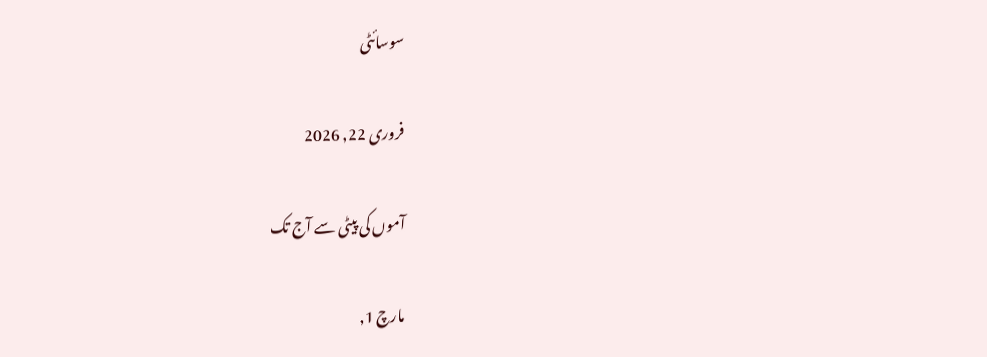سوسائٹی

فروری 22, 2026

آموں کی پیٹی سے آج تک

مارچ 1,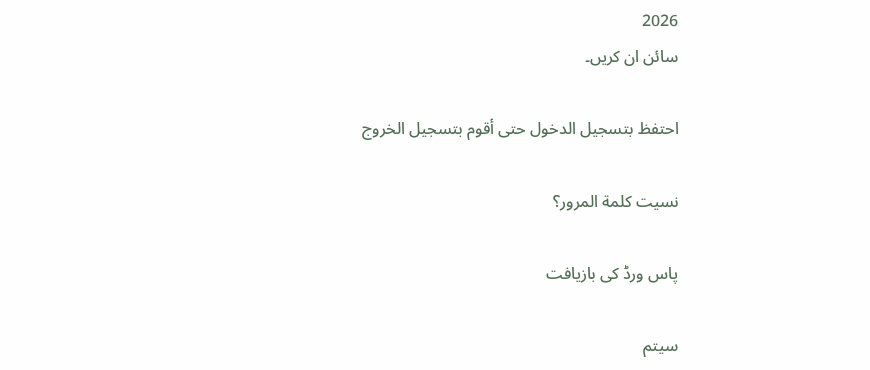2026
سائن ان کریں۔

احتفظ بتسجيل الدخول حتى أقوم بتسجيل الخروج

نسيت كلمة المرور؟

پاس ورڈ کی بازیافت

سيتم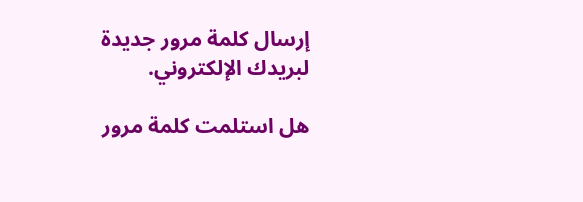إرسال كلمة مرور جديدة لبريدك الإلكتروني.

هل استلمت كلمة مرور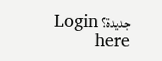جديدة؟ Login here